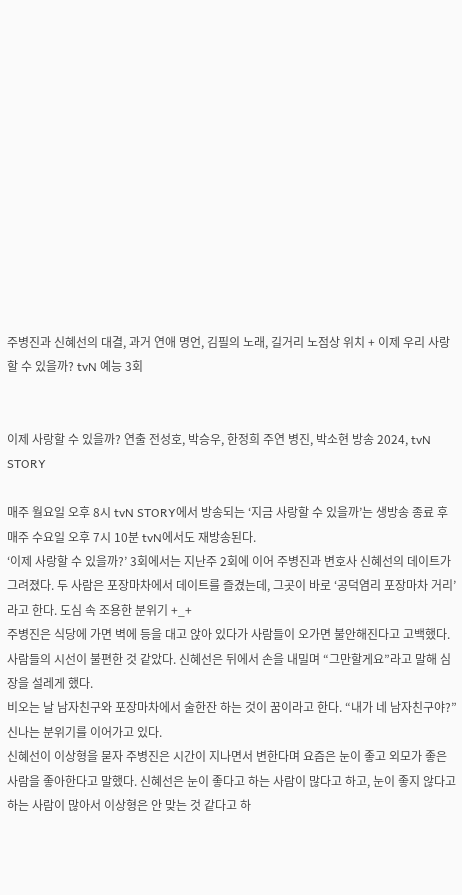주병진과 신혜선의 대결, 과거 연애 명언, 김필의 노래, 길거리 노점상 위치 + 이제 우리 사랑할 수 있을까? tvN 예능 3회


이제 사랑할 수 있을까? 연출 전성호, 박승우, 한정희 주연 병진, 박소현 방송 2024, tvN STORY

매주 월요일 오후 8시 tvN STORY에서 방송되는 ‘지금 사랑할 수 있을까’는 생방송 종료 후 매주 수요일 오후 7시 10분 tvN에서도 재방송된다.
‘이제 사랑할 수 있을까?’ 3회에서는 지난주 2회에 이어 주병진과 변호사 신혜선의 데이트가 그려졌다. 두 사람은 포장마차에서 데이트를 즐겼는데, 그곳이 바로 ‘공덕염리 포장마차 거리’라고 한다. 도심 속 조용한 분위기 +_+
주병진은 식당에 가면 벽에 등을 대고 앉아 있다가 사람들이 오가면 불안해진다고 고백했다. 사람들의 시선이 불편한 것 같았다. 신혜선은 뒤에서 손을 내밀며 “그만할게요”라고 말해 심장을 설레게 했다.
비오는 날 남자친구와 포장마차에서 술한잔 하는 것이 꿈이라고 한다. “내가 네 남자친구야?” 신나는 분위기를 이어가고 있다.
신혜선이 이상형을 묻자 주병진은 시간이 지나면서 변한다며 요즘은 눈이 좋고 외모가 좋은 사람을 좋아한다고 말했다. 신혜선은 눈이 좋다고 하는 사람이 많다고 하고, 눈이 좋지 않다고 하는 사람이 많아서 이상형은 안 맞는 것 같다고 하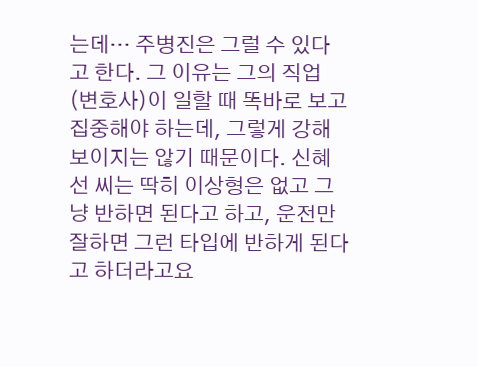는데… 주병진은 그럴 수 있다고 한다. 그 이유는 그의 직업(변호사)이 일할 때 똑바로 보고 집중해야 하는데, 그렇게 강해 보이지는 않기 때문이다. 신혜선 씨는 딱히 이상형은 없고 그냥 반하면 된다고 하고, 운전만 잘하면 그런 타입에 반하게 된다고 하더라고요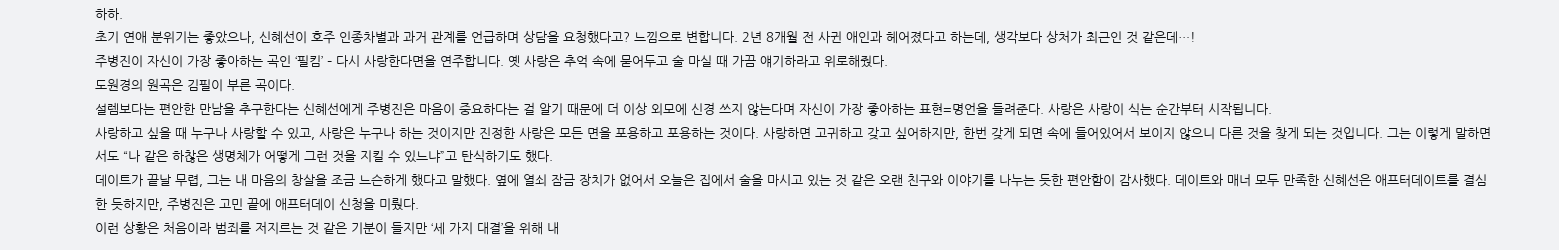하하.
초기 연애 분위기는 좋았으나, 신혜선이 호주 인종차별과 과거 관계를 언급하며 상담을 요청했다고? 느낌으로 변합니다. 2년 8개월 전 사귄 애인과 헤어졌다고 하는데, 생각보다 상처가 최근인 것 같은데…!
주병진이 자신이 가장 좋아하는 곡인 ‘필킴’ – 다시 사랑한다면을 연주합니다. 옛 사랑은 추억 속에 묻어두고 술 마실 때 가끔 얘기하라고 위로해줬다.
도원경의 원곡은 김필이 부른 곡이다.
설렘보다는 편안한 만남을 추구한다는 신혜선에게 주병진은 마음이 중요하다는 걸 알기 때문에 더 이상 외모에 신경 쓰지 않는다며 자신이 가장 좋아하는 표현=명언을 들려준다. 사랑은 사랑이 식는 순간부터 시작됩니다.
사랑하고 싶을 때 누구나 사랑할 수 있고, 사랑은 누구나 하는 것이지만 진정한 사랑은 모든 면을 포용하고 포용하는 것이다. 사랑하면 고귀하고 갖고 싶어하지만, 한번 갖게 되면 속에 들어있어서 보이지 않으니 다른 것을 찾게 되는 것입니다. 그는 이렇게 말하면서도 “나 같은 하찮은 생명체가 어떻게 그런 것을 지킬 수 있느냐”고 탄식하기도 했다.
데이트가 끝날 무렵, 그는 내 마음의 창살을 조금 느슨하게 했다고 말했다. 옆에 열쇠 잠금 장치가 없어서 오늘은 집에서 술을 마시고 있는 것 같은 오랜 친구와 이야기를 나누는 듯한 편안함이 감사했다. 데이트와 매너 모두 만족한 신혜선은 애프터데이트를 결심한 듯하지만, 주병진은 고민 끝에 애프터데이 신청을 미뤘다.
이런 상황은 처음이라 범죄를 저지르는 것 같은 기분이 들지만 ‘세 가지 대결’을 위해 내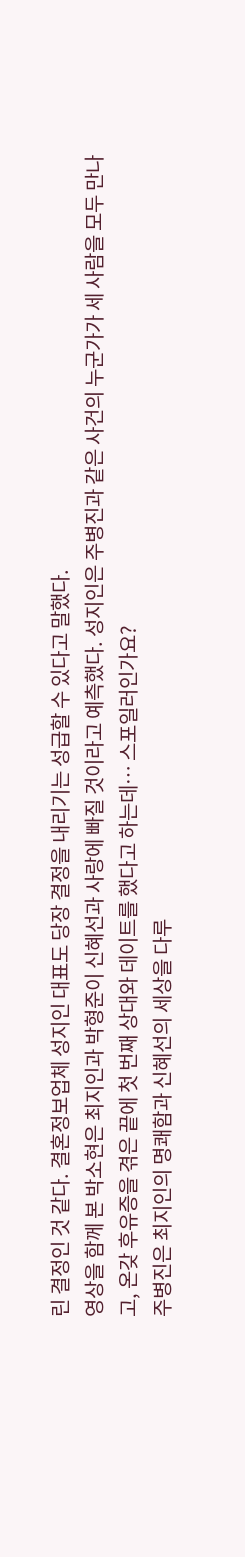린 결정인 것 같다. 결혼정보업체 성지인 대표도 당장 결정을 내리기는 성급할 수 있다고 말했다.
영상을 함께 본 박소현은 최지인과 박형준이 신혜선과 사랑에 빠질 것이라고 예측했다. 성지인은 주병진과 같은 사건의 누군가가 세 사람을 모두 만나고, 온갖 후유증을 겪은 끝에 첫 번째 상대와 데이트를 했다고 하는데… 스포일러인가요?
주병진은 최지인의 명쾌함과 신혜선의 세상을 다루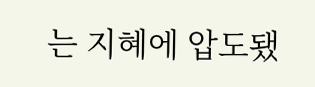는 지혜에 압도됐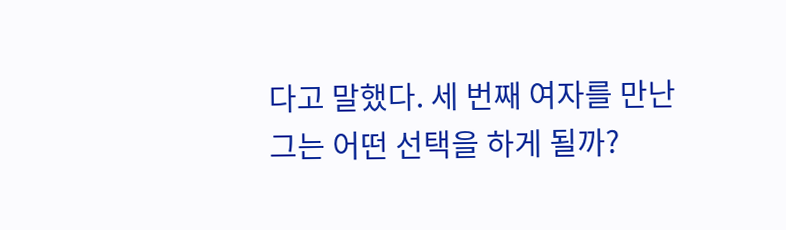다고 말했다. 세 번째 여자를 만난 그는 어떤 선택을 하게 될까?